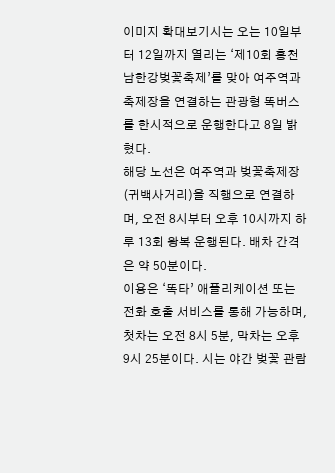이미지 확대보기시는 오는 10일부터 12일까지 열리는 ‘제10회 흥천남한강벚꽃축제’를 맞아 여주역과 축제장을 연결하는 관광형 똑버스를 한시적으로 운행한다고 8일 밝혔다.
해당 노선은 여주역과 벚꽃축제장(귀백사거리)을 직행으로 연결하며, 오전 8시부터 오후 10시까지 하루 13회 왕복 운행된다. 배차 간격은 약 50분이다.
이용은 ‘똑타’ 애플리케이션 또는 전화 호출 서비스를 통해 가능하며, 첫차는 오전 8시 5분, 막차는 오후 9시 25분이다. 시는 야간 벚꽃 관람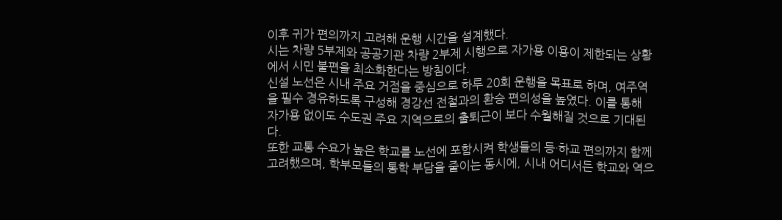이후 귀가 편의까지 고려해 운행 시간을 설계했다.
시는 차량 5부제와 공공기관 차량 2부제 시행으로 자가용 이용이 제한되는 상황에서 시민 불편을 최소화한다는 방침이다.
신설 노선은 시내 주요 거점을 중심으로 하루 20회 운행을 목표로 하며, 여주역을 필수 경유하도록 구성해 경강선 전철과의 환승 편의성을 높였다. 이를 통해 자가용 없이도 수도권 주요 지역으로의 출퇴근이 보다 수월해질 것으로 기대된다.
또한 교통 수요가 높은 학교를 노선에 포함시켜 학생들의 등·하교 편의까지 함께 고려했으며, 학부모들의 통학 부담을 줄이는 동시에, 시내 어디서든 학교와 역으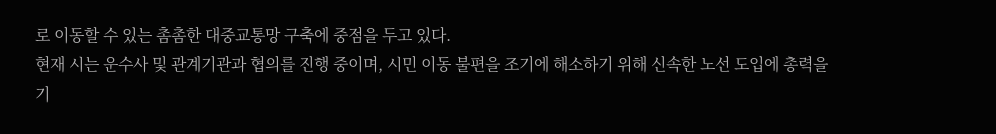로 이동할 수 있는 촘촘한 대중교통망 구축에 중점을 두고 있다.
현재 시는 운수사 및 관계기관과 협의를 진행 중이며, 시민 이동 불편을 조기에 해소하기 위해 신속한 노선 도입에 총력을 기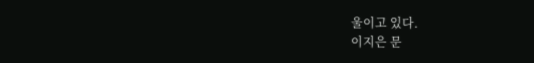울이고 있다.
이지은 문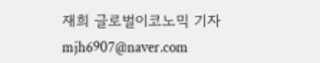재희 글로벌이코노믹 기자 mjh6907@naver.com